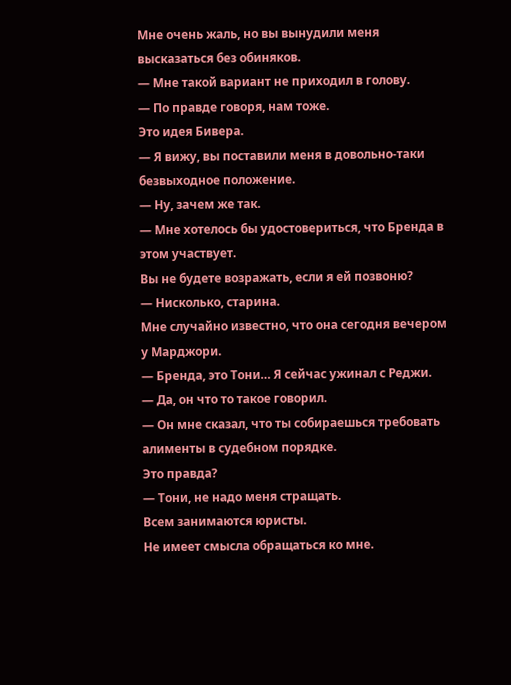Мне очень жаль, но вы вынудили меня высказаться без обиняков.
— Мне такой вариант не приходил в голову.
— По правде говоря, нам тоже.
Это идея Бивера.
— Я вижу, вы поставили меня в довольно-таки безвыходное положение.
— Ну, зачем же так.
— Мне хотелось бы удостовериться, что Бренда в этом участвует.
Вы не будете возражать, если я ей позвоню?
— Нисколько, старина.
Мне случайно известно, что она сегодня вечером у Марджори.
— Бренда, это Тони… Я сейчас ужинал с Реджи.
— Да, он что то такое говорил.
— Он мне сказал, что ты собираешься требовать алименты в судебном порядке.
Это правда?
— Тони, не надо меня стращать.
Всем занимаются юристы.
Не имеет смысла обращаться ко мне.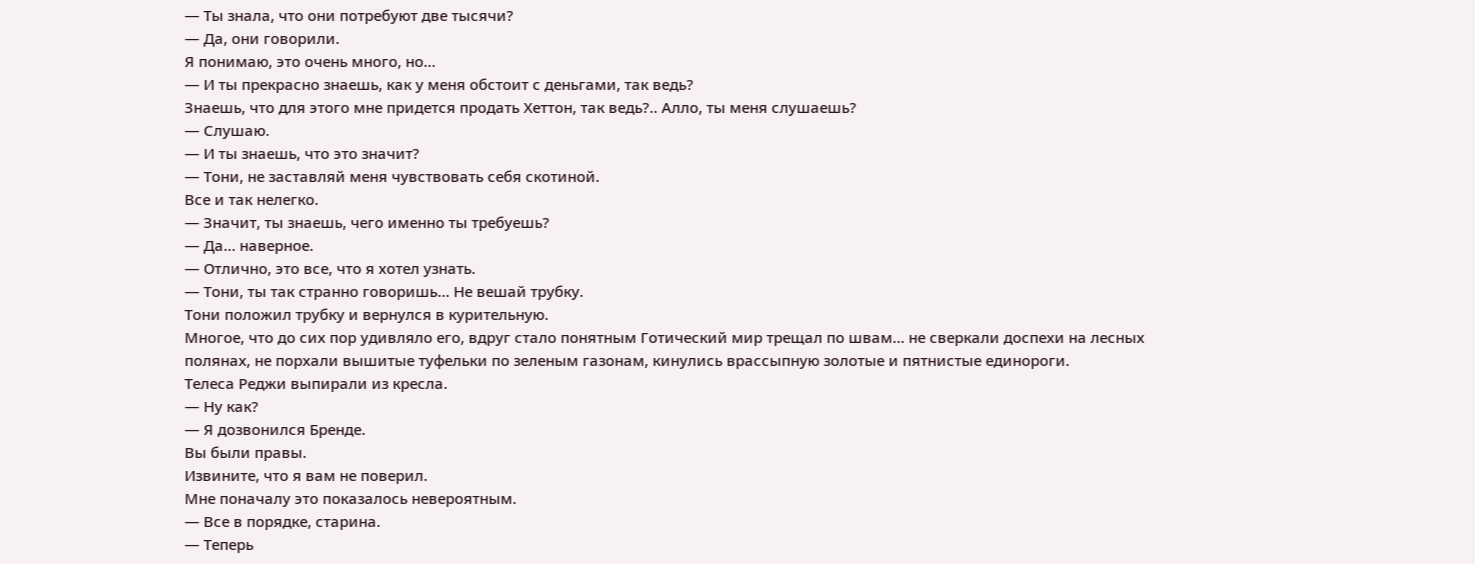— Ты знала, что они потребуют две тысячи?
— Да, они говорили.
Я понимаю, это очень много, но…
— И ты прекрасно знаешь, как у меня обстоит с деньгами, так ведь?
Знаешь, что для этого мне придется продать Хеттон, так ведь?.. Алло, ты меня слушаешь?
— Слушаю.
— И ты знаешь, что это значит?
— Тони, не заставляй меня чувствовать себя скотиной.
Все и так нелегко.
— Значит, ты знаешь, чего именно ты требуешь?
— Да… наверное.
— Отлично, это все, что я хотел узнать.
— Тони, ты так странно говоришь… Не вешай трубку.
Тони положил трубку и вернулся в курительную.
Многое, что до сих пор удивляло его, вдруг стало понятным Готический мир трещал по швам… не сверкали доспехи на лесных полянах, не порхали вышитые туфельки по зеленым газонам, кинулись врассыпную золотые и пятнистые единороги.
Телеса Реджи выпирали из кресла.
— Ну как?
— Я дозвонился Бренде.
Вы были правы.
Извините, что я вам не поверил.
Мне поначалу это показалось невероятным.
— Все в порядке, старина.
— Теперь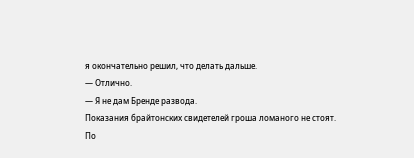я окончательно решил, что делать дальше.
— Отлично.
— Я не дам Бренде развода.
Показания брайтонских свидетелей гроша ломаного не стоят.
По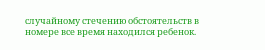случайному стечению обстоятельств в номере все время находился ребенок.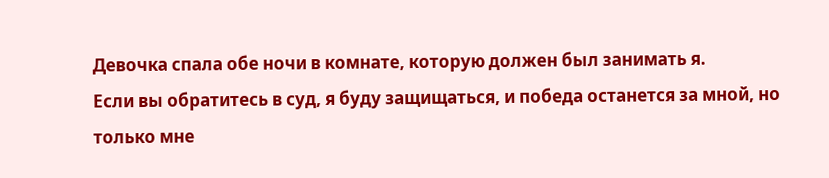Девочка спала обе ночи в комнате, которую должен был занимать я.
Если вы обратитесь в суд, я буду защищаться, и победа останется за мной, но только мне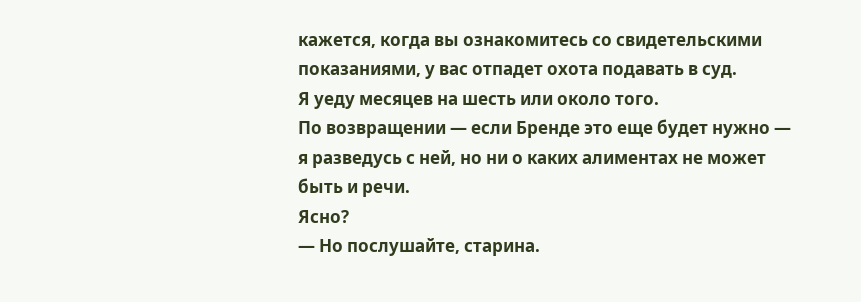кажется, когда вы ознакомитесь со свидетельскими показаниями, у вас отпадет охота подавать в суд.
Я уеду месяцев на шесть или около того.
По возвращении — если Бренде это еще будет нужно — я разведусь с ней, но ни о каких алиментах не может быть и речи.
Ясно?
— Но послушайте, старина.